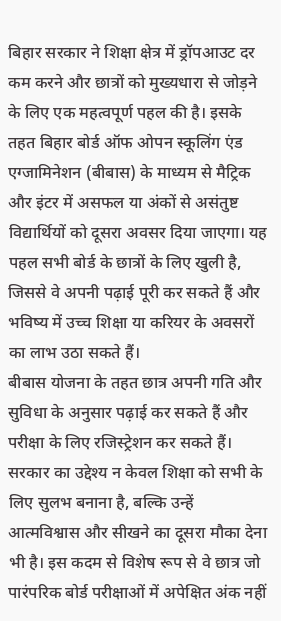बिहार सरकार ने शिक्षा क्षेत्र में ड्रॉपआउट दर कम करने और छात्रों को मुख्यधारा से जोड़ने के लिए एक महत्वपूर्ण पहल की है। इसके तहत बिहार बोर्ड ऑफ ओपन स्कूलिंग एंड एग्जामिनेशन (बीबास) के माध्यम से मैट्रिक और इंटर में असफल या अंकों से असंतुष्ट विद्यार्थियों को दूसरा अवसर दिया जाएगा। यह पहल सभी बोर्ड के छात्रों के लिए खुली है, जिससे वे अपनी पढ़ाई पूरी कर सकते हैं और भविष्य में उच्च शिक्षा या करियर के अवसरों का लाभ उठा सकते हैं।
बीबास योजना के तहत छात्र अपनी गति और सुविधा के अनुसार पढ़ाई कर सकते हैं और परीक्षा के लिए रजिस्ट्रेशन कर सकते हैं। सरकार का उद्देश्य न केवल शिक्षा को सभी के लिए सुलभ बनाना है, बल्कि उन्हें आत्मविश्वास और सीखने का दूसरा मौका देना भी है। इस कदम से विशेष रूप से वे छात्र जो पारंपरिक बोर्ड परीक्षाओं में अपेक्षित अंक नहीं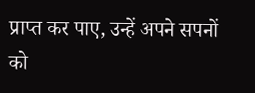प्राप्त कर पाए, उन्हें अपने सपनों को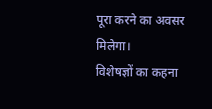पूरा करने का अवसर मिलेगा।
विशेषज्ञों का कहना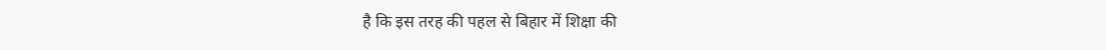है कि इस तरह की पहल से बिहार में शिक्षा की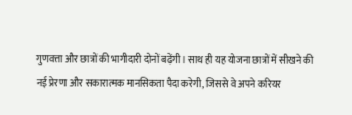गुणवत्ता और छात्रों की भागीदारी दोनों बढ़ेंगी। साथ ही यह योजना छात्रों में सीखने की नई प्रेरणा और सकारात्मक मानसिकता पैदा करेगी, जिससे वे अपने करियर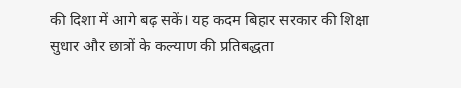की दिशा में आगे बढ़ सकें। यह कदम बिहार सरकार की शिक्षा सुधार और छात्रों के कल्याण की प्रतिबद्धता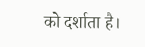को दर्शाता है।